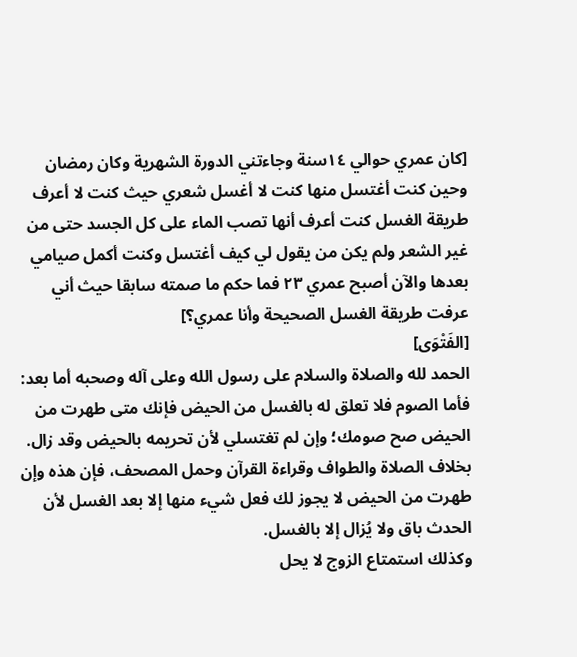[كان عمري حوالي ١٤سنة وجاءتني الدورة الشهرية وكان رمضان وحين كنت أغتسل منها كنت لا أغسل شعري حيث كنت لا أعرف طريقة الغسل كنت أعرف أنها تصب الماء على كل الجسد حتى من غير الشعر ولم يكن من يقول لي كيف أغتسل وكنت أكمل صيامي بعدها والآن أصبح عمري ٢٣ فما حكم ما صمته سابقا حيث أني عرفت طريقة الغسل الصحيحة وأنا عمري؟]
[الفَتْوَى]
الحمد لله والصلاة والسلام على رسول الله وعلى آله وصحبه أما بعد:
فأما الصوم فلا تعلق له بالغسل من الحيض فإنك متى طهرت من الحيض صح صومك؛ وإن لم تغتسلي لأن تحريمه بالحيض وقد زال. بخلاف الصلاة والطواف وقراءة القرآن وحمل المصحف، فإن هذه وإن طهرت من الحيض لا يجوز لك فعل شيء منها إلا بعد الغسل لأن الحدث باق ولا يُزال إلا بالغسل.
وكذلك استمتاع الزوج لا يحل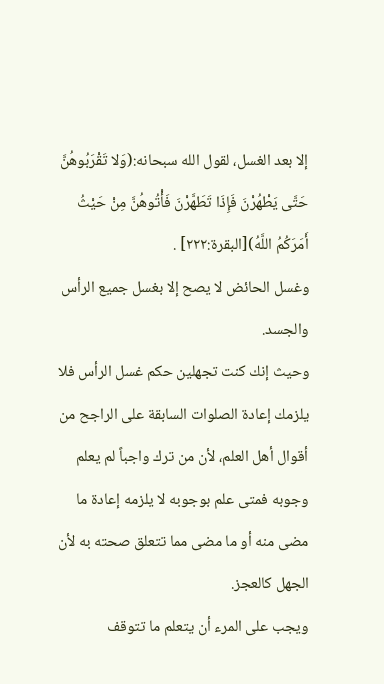إلا بعد الغسل، لقول الله سبحانه:(وَلا تَقْرَبُوهُنَّ حَتَّى يَطْهُرْنَ فَإِذَا تَطَهَّرْنَ فَأْتُوهُنَّ مِنْ حَيْثُ أَمَرَكُمُ اللَّهُ)[البقرة:٢٢٢] .
وغسل الحائض لا يصح إلا بغسل جميع الرأس والجسد.
وحيث إنك كنت تجهلين حكم غسل الرأس فلا يلزمك إعادة الصلوات السابقة على الراجح من أقوال أهل العلم، لأن من ترك واجباً لم يعلم وجوبه فمتى علم بوجوبه لا يلزمه إعادة ما مضى منه أو ما مضى مما تتعلق صحته به لأن الجهل كالعجز.
ويجب على المرء أن يتعلم ما تتوقف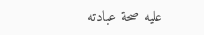عليه صحة عبادته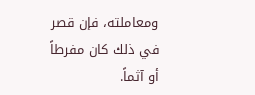ومعاملته، فإن قصر في ذلك كان مفرطاً أو آثماً.